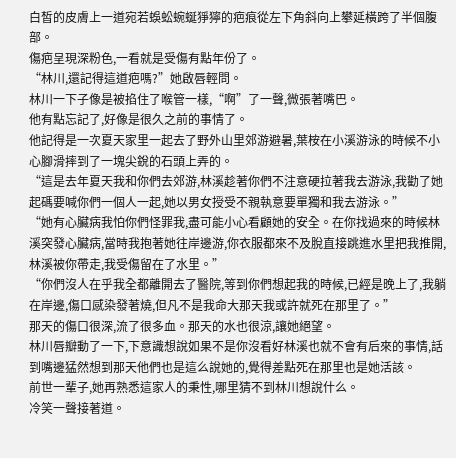白皙的皮膚上一道宛若蜈蚣蜿蜒猙獰的疤痕從左下角斜向上攀延橫跨了半個腹部。
傷疤呈現深粉色,一看就是受傷有點年份了。
“林川,還記得這道疤嗎?”她啟唇輕問。
林川一下子像是被掐住了喉管一樣,“啊”了一聲,微張著嘴巴。
他有點忘記了,好像是很久之前的事情了。
他記得是一次夏天家里一起去了野外山里郊游避暑,葉桉在小溪游泳的時候不小心腳滑摔到了一塊尖銳的石頭上弄的。
“這是去年夏天我和你們去郊游,林溪趁著你們不注意硬拉著我去游泳,我勸了她起碼要喊你們一個人一起,她以男女授受不親執意要單獨和我去游泳。”
“她有心臟病我怕你們怪罪我,盡可能小心看顧她的安全。在你找過來的時候林溪突發心臟病,當時我抱著她往岸邊游,你衣服都來不及脫直接跳進水里把我推開,林溪被你帶走,我受傷留在了水里。”
“你們沒人在乎我全都離開去了醫院,等到你們想起我的時候,已經是晚上了,我躺在岸邊,傷口感染發著燒,但凡不是我命大那天我或許就死在那里了。”
那天的傷口很深,流了很多血。那天的水也很涼,讓她絕望。
林川唇瓣動了一下,下意識想說如果不是你沒看好林溪也就不會有后來的事情,話到嘴邊猛然想到那天他們也是這么說她的,覺得差點死在那里也是她活該。
前世一輩子,她再熟悉這家人的秉性,哪里猜不到林川想說什么。
冷笑一聲接著道。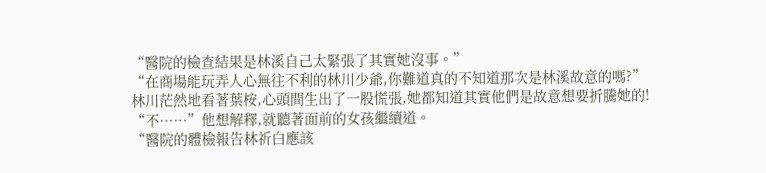“醫院的檢查結果是林溪自己太緊張了其實她沒事。”
“在商場能玩弄人心無往不利的林川少爺,你難道真的不知道那次是林溪故意的嗎?”
林川茫然地看著葉桉,心頭間生出了一股慌張,她都知道其實他們是故意想要折騰她的!
“不……”他想解釋,就聽著面前的女孩繼續道。
“醫院的體檢報告林祈白應該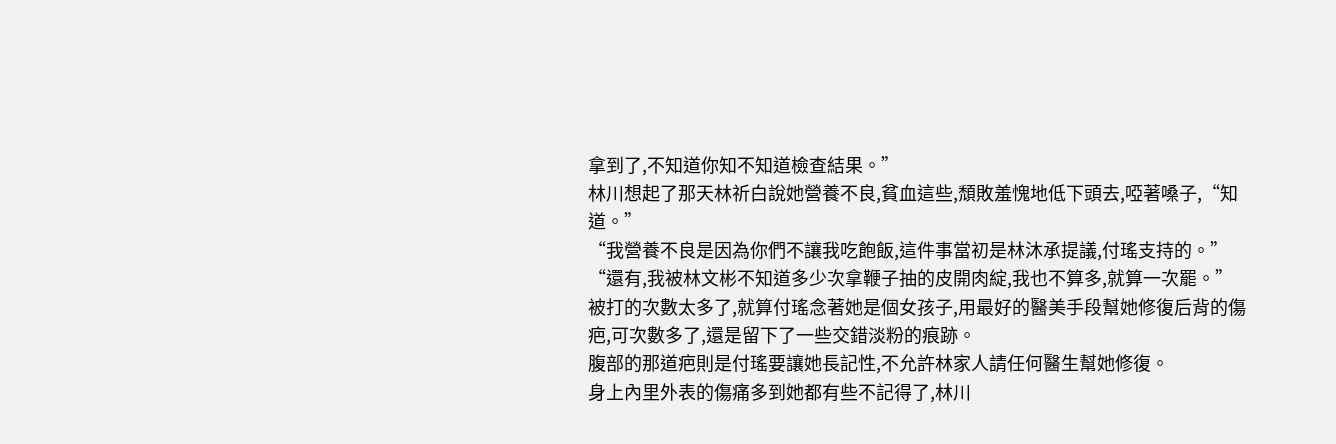拿到了,不知道你知不知道檢查結果。”
林川想起了那天林祈白說她營養不良,貧血這些,頹敗羞愧地低下頭去,啞著嗓子,“知道。”
“我營養不良是因為你們不讓我吃飽飯,這件事當初是林沐承提議,付瑤支持的。”
“還有,我被林文彬不知道多少次拿鞭子抽的皮開肉綻,我也不算多,就算一次罷。”
被打的次數太多了,就算付瑤念著她是個女孩子,用最好的醫美手段幫她修復后背的傷疤,可次數多了,還是留下了一些交錯淡粉的痕跡。
腹部的那道疤則是付瑤要讓她長記性,不允許林家人請任何醫生幫她修復。
身上內里外表的傷痛多到她都有些不記得了,林川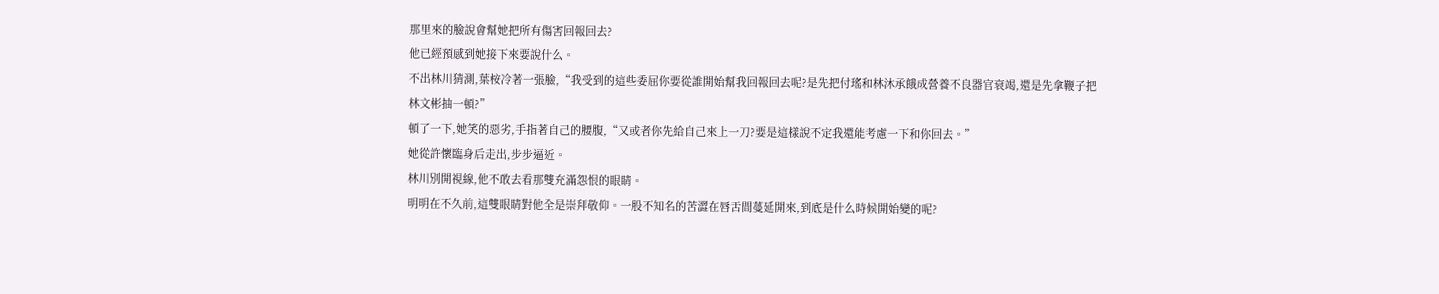那里來的臉說會幫她把所有傷害回報回去?
他已經預感到她接下來要說什么。
不出林川猜測,葉桉冷著一張臉,“我受到的這些委屈你要從誰開始幫我回報回去呢?是先把付瑤和林沐承餓成營養不良器官衰竭,還是先拿鞭子把林文彬抽一頓?”
頓了一下,她笑的惡劣,手指著自己的腰腹,“又或者你先給自己來上一刀?要是這樣說不定我還能考慮一下和你回去。”
她從許懷臨身后走出,步步逼近。
林川別開視線,他不敢去看那雙充滿怨恨的眼睛。
明明在不久前,這雙眼睛對他全是崇拜敬仰。一股不知名的苦澀在唇舌間蔓延開來,到底是什么時候開始變的呢?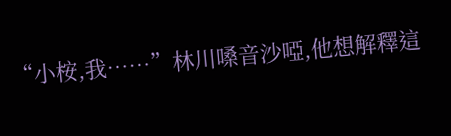“小桉,我……”林川嗓音沙啞,他想解釋這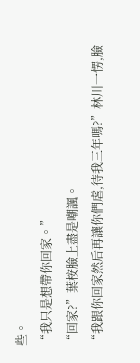些。
“我只是想帶你回家。”
“回家?”葉桉臉上盡是嘲諷。
“我跟你回家然后再讓你們虐,待我三年嗎?”林川一愣,臉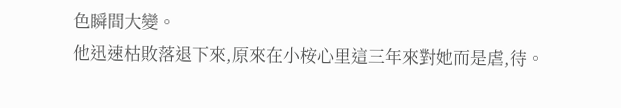色瞬間大變。
他迅速枯敗落退下來,原來在小桉心里這三年來對她而是虐,待。